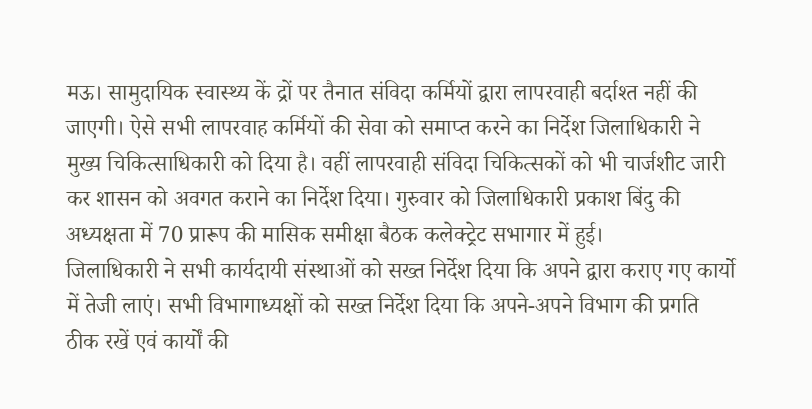मऊ। सामुदायिक स्वास्थ्य कें द्रों पर तैनात संविदा कर्मियों द्वारा लापरवाही बर्दाश्त नहीं की जाएगी। ऐसे सभी लापरवाह कर्मियों की सेवा को समाप्त करने का निर्देश जिलाधिकारी ने मुख्य चिकित्साधिकारी को दिया है। वहीं लापरवाही संविदा चिकित्सकों को भी चार्जशीट जारी कर शासन को अवगत कराने का निर्देश दिया। गुरुवार को जिलाधिकारी प्रकाश बिंदु की अध्यक्षता में 70 प्रारूप की मासिक समीक्षा बैठक कलेक्ट्रेट सभागार में हुई।
जिलाधिकारी ने सभी कार्यदायी संस्थाओं को सख्त निर्देश दिया कि अपने द्वारा कराए गए कार्यो में तेजी लाएं। सभी विभागाध्यक्षों को सख्त निर्देश दिया कि अपने-अपने विभाग की प्रगति ठीक रखें एवं कार्यों की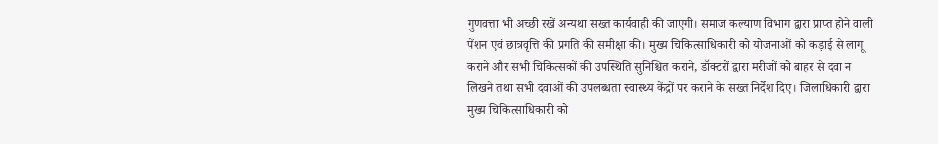गुणवत्ता भी अच्छी रखें अन्यथा सख्त कार्यवाही की जाएगी। समाज कल्याण विभाग द्वारा प्राप्त होने वाली पेंशन एवं छात्रवृत्ति की प्रगति की समीक्षा की। मुख्य चिकित्साधिकारी को योजनाओं को कड़ाई से लागू कराने और सभी चिकित्सकों की उपस्थिति सुनिश्चित कराने, डॉक्टरों द्वारा मरीजों को बाहर से दवा न लिखने तथा सभी दवाओं की उपलब्धता स्वास्थ्य केंद्रों पर कराने के सख्त निर्देश दिए। जिलाधिकारी द्वारा मुख्य चिकित्साधिकारी को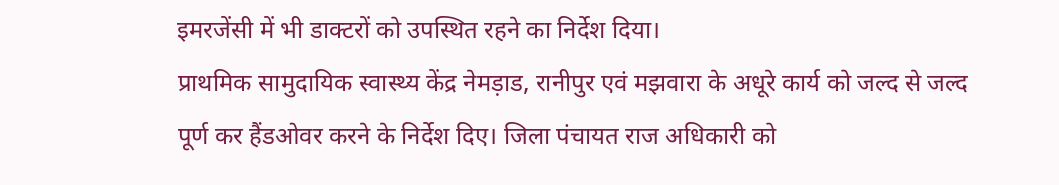इमरजेंसी में भी डाक्टरों को उपस्थित रहने का निर्देश दिया।
प्राथमिक सामुदायिक स्वास्थ्य केंद्र नेमड़ाड, रानीपुर एवं मझवारा के अधूरे कार्य को जल्द से जल्द पूर्ण कर हैंडओवर करने के निर्देश दिए। जिला पंचायत राज अधिकारी को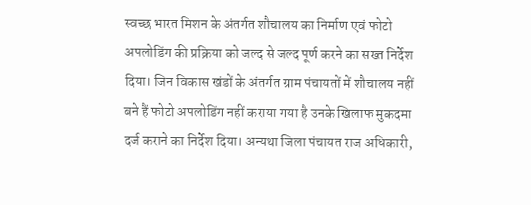स्वच्छ भारत मिशन के अंतर्गत शौचालय का निर्माण एवं फोटो अपलोडिंग की प्रक्रिया को जल्द से जल्द पूर्ण करने का सख्त निर्देश दिया। जिन विकास खंडों के अंतर्गत ग्राम पंचायतों में शौचालय नहीं बने हैं फोटो अपलोडिंग नहीं कराया गया है उनके खिलाफ मुकदमा दर्ज कराने का निर्देश दिया। अन्यथा जिला पंचायत राज अधिकारी,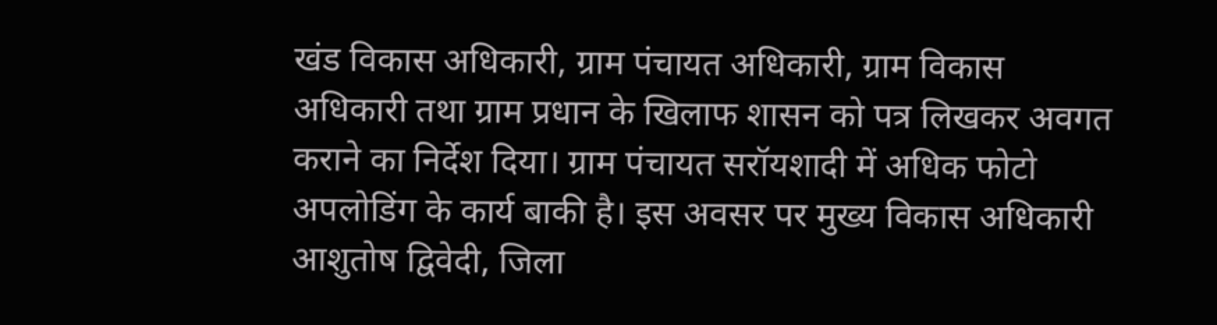खंड विकास अधिकारी, ग्राम पंचायत अधिकारी, ग्राम विकास अधिकारी तथा ग्राम प्रधान के खिलाफ शासन को पत्र लिखकर अवगत कराने का निर्देश दिया। ग्राम पंचायत सरॉयशादी में अधिक फोटो अपलोडिंग के कार्य बाकी है। इस अवसर पर मुख्य विकास अधिकारी आशुतोष द्विवेदी, जिला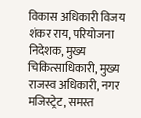विकास अधिकारी विजय शंकर राय, परियोजना निदेशक, मुख्य चिकित्साधिकारी, मुख्य राजस्व अधिकारी, नगर मजिस्ट्रेट, समस्त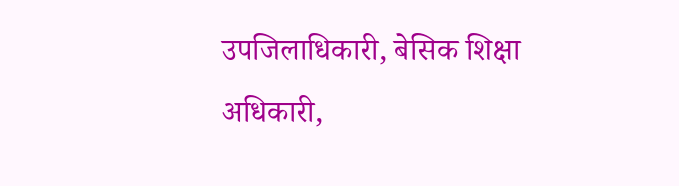उपजिलाधिकारी, बेसिक शिक्षा अधिकारी,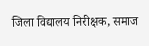जिला विद्यालय निरीक्षक, समाज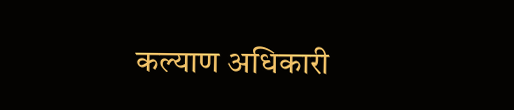कल्याण अधिकारी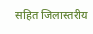सहित जिलास्तरीय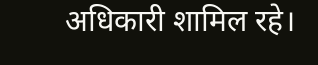अधिकारी शामिल रहे।